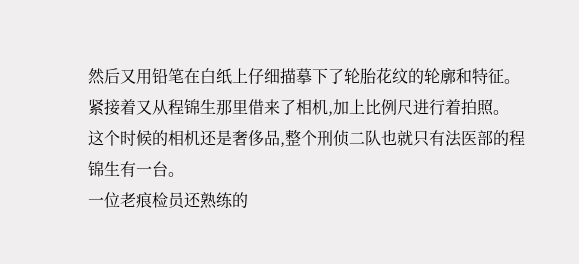然后又用铅笔在白纸上仔细描摹下了轮胎花纹的轮廓和特征。
紧接着又从程锦生那里借来了相机,加上比例尺进行着拍照。
这个时候的相机还是奢侈品,整个刑侦二队也就只有法医部的程锦生有一台。
一位老痕检员还熟练的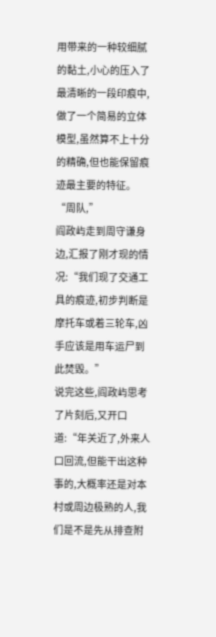用带来的一种较细腻的黏土,小心的压入了最清晰的一段印痕中,做了一个简易的立体模型,虽然算不上十分的精确,但也能保留痕迹最主要的特征。
“周队,”
阎政屿走到周守谦身边,汇报了刚才现的情况:“我们现了交通工具的痕迹,初步判断是摩托车或着三轮车,凶手应该是用车运尸到此焚毁。”
说完这些,阎政屿思考了片刻后,又开口道:“年关近了,外来人口回流,但能干出这种事的,大概率还是对本村或周边极熟的人,我们是不是先从排查附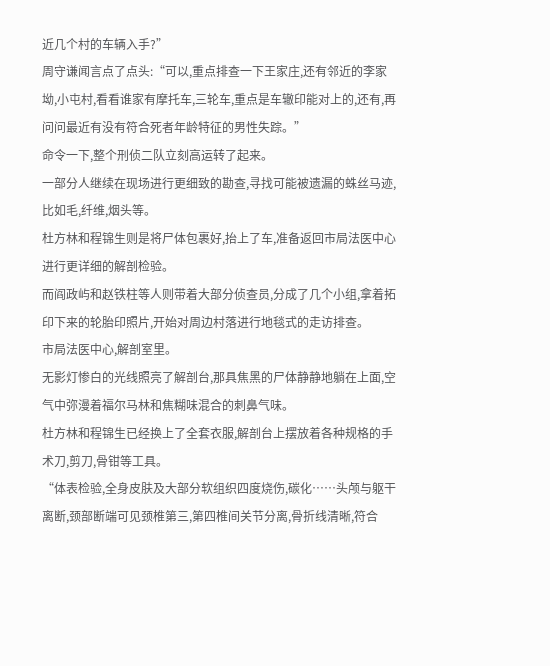近几个村的车辆入手?”
周守谦闻言点了点头:“可以,重点排查一下王家庄,还有邻近的李家坳,小屯村,看看谁家有摩托车,三轮车,重点是车辙印能对上的,还有,再问问最近有没有符合死者年龄特征的男性失踪。”
命令一下,整个刑侦二队立刻高运转了起来。
一部分人继续在现场进行更细致的勘查,寻找可能被遗漏的蛛丝马迹,比如毛,纤维,烟头等。
杜方林和程锦生则是将尸体包裹好,抬上了车,准备返回市局法医中心进行更详细的解剖检验。
而阎政屿和赵铁柱等人则带着大部分侦查员,分成了几个小组,拿着拓印下来的轮胎印照片,开始对周边村落进行地毯式的走访排查。
市局法医中心,解剖室里。
无影灯惨白的光线照亮了解剖台,那具焦黑的尸体静静地躺在上面,空气中弥漫着福尔马林和焦糊味混合的刺鼻气味。
杜方林和程锦生已经换上了全套衣服,解剖台上摆放着各种规格的手术刀,剪刀,骨钳等工具。
“体表检验,全身皮肤及大部分软组织四度烧伤,碳化……头颅与躯干离断,颈部断端可见颈椎第三,第四椎间关节分离,骨折线清晰,符合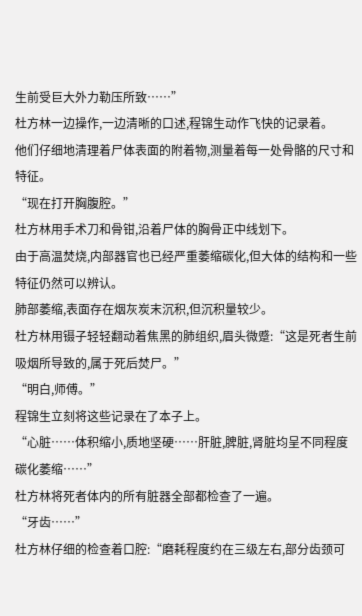生前受巨大外力勒压所致……”
杜方林一边操作,一边清晰的口述,程锦生动作飞快的记录着。
他们仔细地清理着尸体表面的附着物,测量着每一处骨骼的尺寸和特征。
“现在打开胸腹腔。”
杜方林用手术刀和骨钳,沿着尸体的胸骨正中线划下。
由于高温焚烧,内部器官也已经严重萎缩碳化,但大体的结构和一些特征仍然可以辨认。
肺部萎缩,表面存在烟灰炭末沉积,但沉积量较少。
杜方林用镊子轻轻翻动着焦黑的肺组织,眉头微蹙:“这是死者生前吸烟所导致的,属于死后焚尸。”
“明白,师傅。”
程锦生立刻将这些记录在了本子上。
“心脏……体积缩小,质地坚硬……肝脏,脾脏,肾脏均呈不同程度碳化萎缩……”
杜方林将死者体内的所有脏器全部都检查了一遍。
“牙齿……”
杜方林仔细的检查着口腔:“磨耗程度约在三级左右,部分齿颈可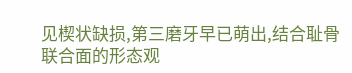见楔状缺损,第三磨牙早已萌出,结合耻骨联合面的形态观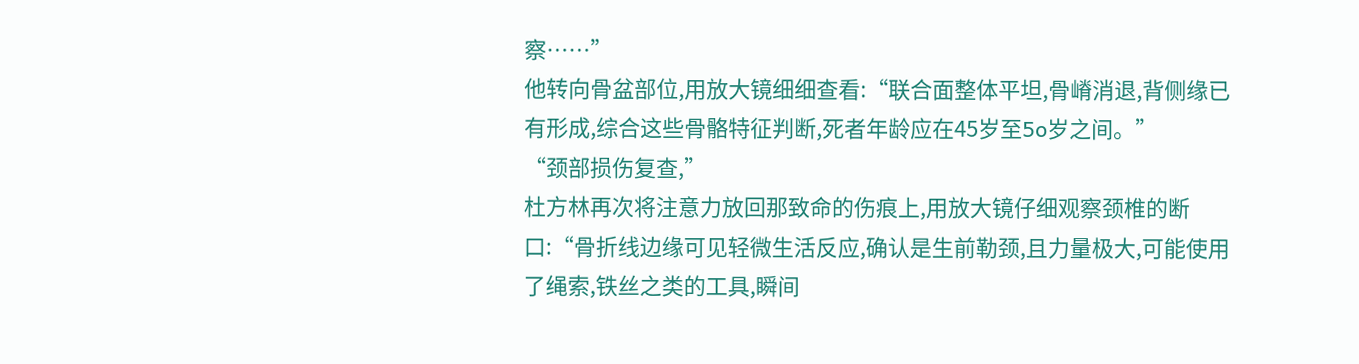察……”
他转向骨盆部位,用放大镜细细查看:“联合面整体平坦,骨嵴消退,背侧缘已有形成,综合这些骨骼特征判断,死者年龄应在45岁至5o岁之间。”
“颈部损伤复查,”
杜方林再次将注意力放回那致命的伤痕上,用放大镜仔细观察颈椎的断口:“骨折线边缘可见轻微生活反应,确认是生前勒颈,且力量极大,可能使用了绳索,铁丝之类的工具,瞬间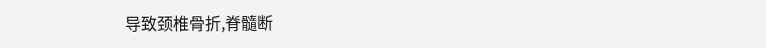导致颈椎骨折,脊髓断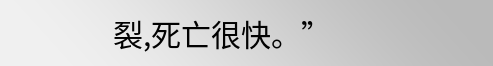裂,死亡很快。”